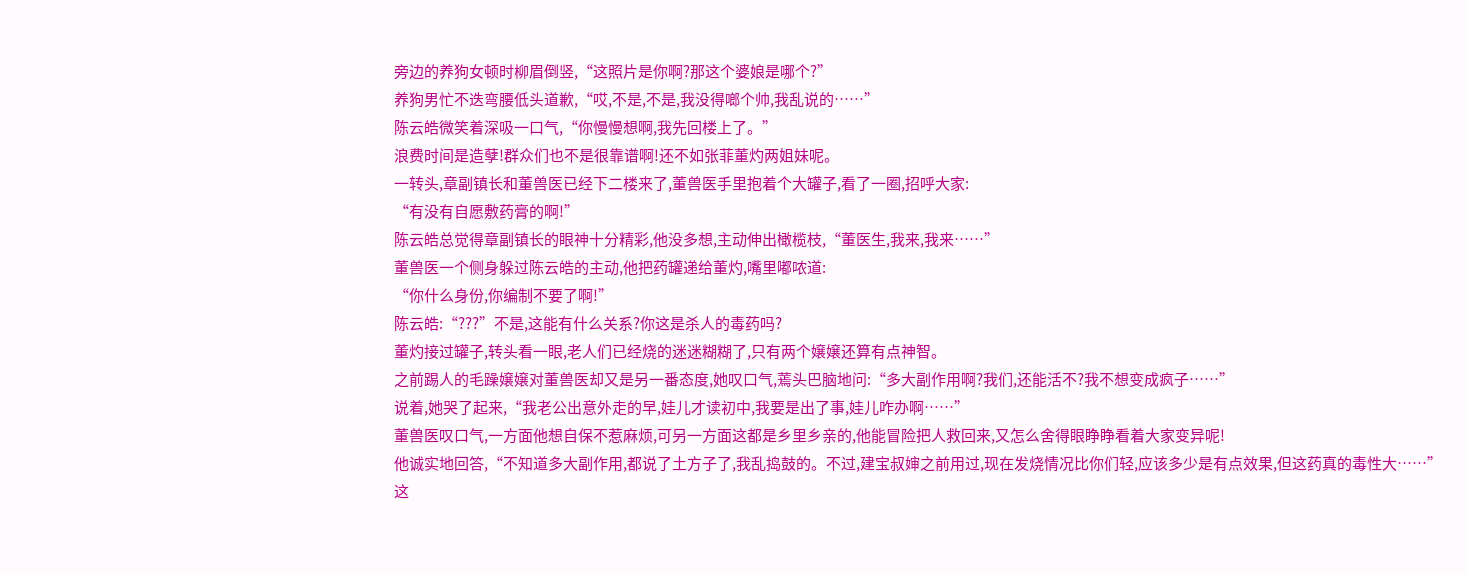旁边的养狗女顿时柳眉倒竖,“这照片是你啊?那这个婆娘是哪个?”
养狗男忙不迭弯腰低头道歉,“哎,不是,不是,我没得啷个帅,我乱说的……”
陈云皓微笑着深吸一口气,“你慢慢想啊,我先回楼上了。”
浪费时间是造孽!群众们也不是很靠谱啊!还不如张菲董灼两姐妹呢。
一转头,章副镇长和董兽医已经下二楼来了,董兽医手里抱着个大罐子,看了一圈,招呼大家:
“有没有自愿敷药膏的啊!”
陈云皓总觉得章副镇长的眼神十分精彩,他没多想,主动伸出橄榄枝,“董医生,我来,我来……”
董兽医一个侧身躲过陈云皓的主动,他把药罐递给董灼,嘴里嘟哝道:
“你什么身份,你编制不要了啊!”
陈云皓:“???”不是,这能有什么关系?你这是杀人的毒药吗?
董灼接过罐子,转头看一眼,老人们已经烧的迷迷糊糊了,只有两个嬢嬢还算有点神智。
之前踢人的毛躁嬢嬢对董兽医却又是另一番态度,她叹口气,蔫头巴脑地问:“多大副作用啊?我们,还能活不?我不想变成疯子……”
说着,她哭了起来,“我老公出意外走的早,娃儿才读初中,我要是出了事,娃儿咋办啊……”
董兽医叹口气,一方面他想自保不惹麻烦,可另一方面这都是乡里乡亲的,他能冒险把人救回来,又怎么舍得眼睁睁看着大家变异呢!
他诚实地回答,“不知道多大副作用,都说了土方子了,我乱捣鼓的。不过,建宝叔婶之前用过,现在发烧情况比你们轻,应该多少是有点效果,但这药真的毒性大……”
这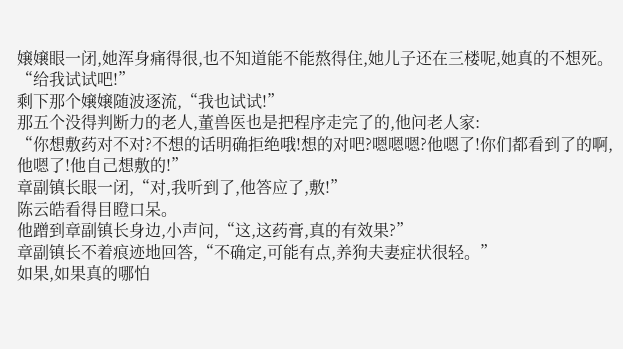嬢嬢眼一闭,她浑身痛得很,也不知道能不能熬得住,她儿子还在三楼呢,她真的不想死。
“给我试试吧!”
剩下那个嬢嬢随波逐流,“我也试试!”
那五个没得判断力的老人,董兽医也是把程序走完了的,他问老人家:
“你想敷药对不对?不想的话明确拒绝哦!想的对吧?嗯嗯嗯?他嗯了!你们都看到了的啊,他嗯了!他自己想敷的!”
章副镇长眼一闭,“对,我听到了,他答应了,敷!”
陈云皓看得目瞪口呆。
他蹭到章副镇长身边,小声问,“这,这药膏,真的有效果?”
章副镇长不着痕迹地回答,“不确定,可能有点,养狗夫妻症状很轻。”
如果,如果真的哪怕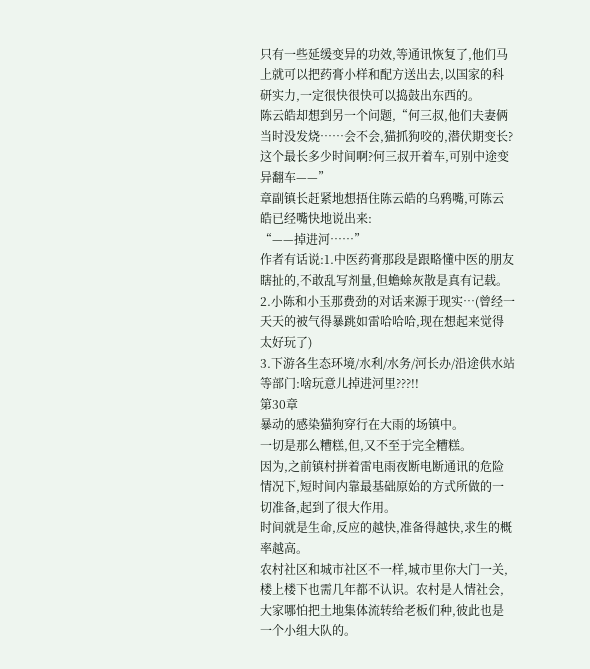只有一些延缓变异的功效,等通讯恢复了,他们马上就可以把药膏小样和配方送出去,以国家的科研实力,一定很快很快可以捣鼓出东西的。
陈云皓却想到另一个问题,“何三叔,他们夫妻俩当时没发烧……会不会,猫抓狗咬的,潜伏期变长?这个最长多少时间啊?何三叔开着车,可别中途变异翻车——”
章副镇长赶紧地想捂住陈云皓的乌鸦嘴,可陈云皓已经嘴快地说出来:
“——掉进河……”
作者有话说:1.中医药膏那段是跟略懂中医的朋友瞎扯的,不敢乱写剂量,但蟾蜍灰散是真有记载。
2.小陈和小玉那费劲的对话来源于现实…(曾经一天天的被气得暴跳如雷哈哈哈,现在想起来觉得太好玩了)
3.下游各生态环境/水利/水务/河长办/沿途供水站等部门:啥玩意儿掉进河里???!!
第30章
暴动的感染猫狗穿行在大雨的场镇中。
一切是那么糟糕,但,又不至于完全糟糕。
因为,之前镇村拼着雷电雨夜断电断通讯的危险情况下,短时间内靠最基础原始的方式所做的一切准备,起到了很大作用。
时间就是生命,反应的越快,准备得越快,求生的概率越高。
农村社区和城市社区不一样,城市里你大门一关,楼上楼下也需几年都不认识。农村是人情社会,大家哪怕把土地集体流转给老板们种,彼此也是一个小组大队的。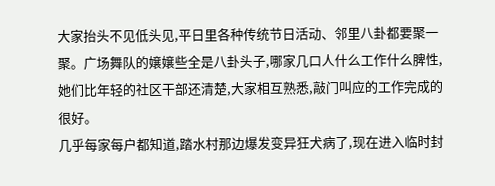大家抬头不见低头见,平日里各种传统节日活动、邻里八卦都要聚一聚。广场舞队的嬢嬢些全是八卦头子,哪家几口人什么工作什么脾性,她们比年轻的社区干部还清楚,大家相互熟悉,敲门叫应的工作完成的很好。
几乎每家每户都知道,踏水村那边爆发变异狂犬病了,现在进入临时封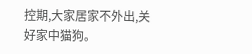控期,大家居家不外出,关好家中猫狗。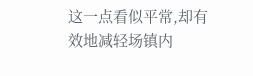这一点看似平常,却有效地减轻场镇内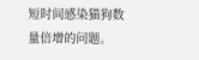短时间感染猫狗数量倍增的问题。